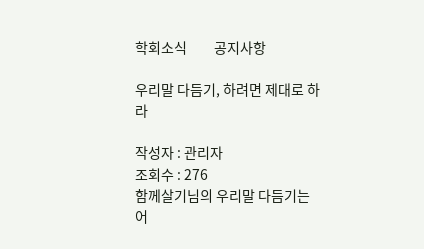학회소식         공지사항

우리말 다듬기, 하려면 제대로 하라

작성자 : 관리자
조회수 : 276
함께살기님의 우리말 다듬기는 어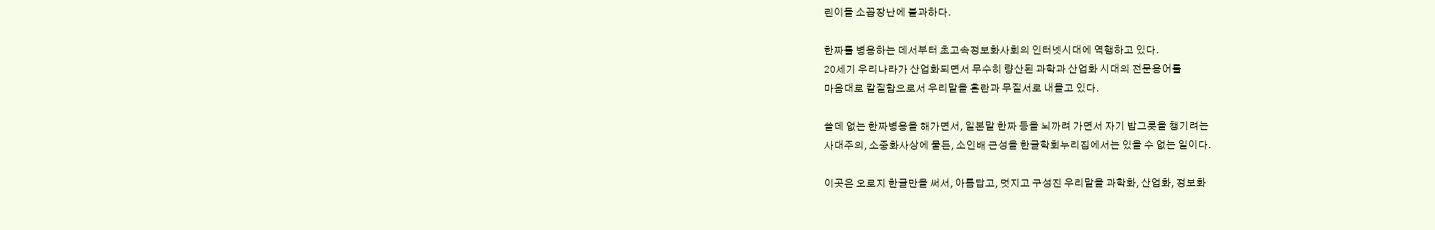린이들 소꼽장난에 불과하다.

한짜를 병용하는 데서부터 초고속정보화사회의 인터넷시대에 역행하고 있다.
20세기 우리나라가 산업화되면서 무수히 량산된 과학과 산업화 시대의 전문용어를
마음대로 칼질함으로서 우리말을 혼란과 무질서로 내몰고 있다.

쓸데 없는 한짜병용을 해가면서, 일본말 한짜 등을 뇌까려 가면서 자기 밥그릇을 챙기려는
사대주의, 소중화사상에 물든, 소인배 근성을 한글학회누리집에서는 있을 수 없는 일이다.

이곳은 오로지 한글만을 써서, 아름답고, 멋지고 구성진 우리말을 과학화, 산업화, 정보화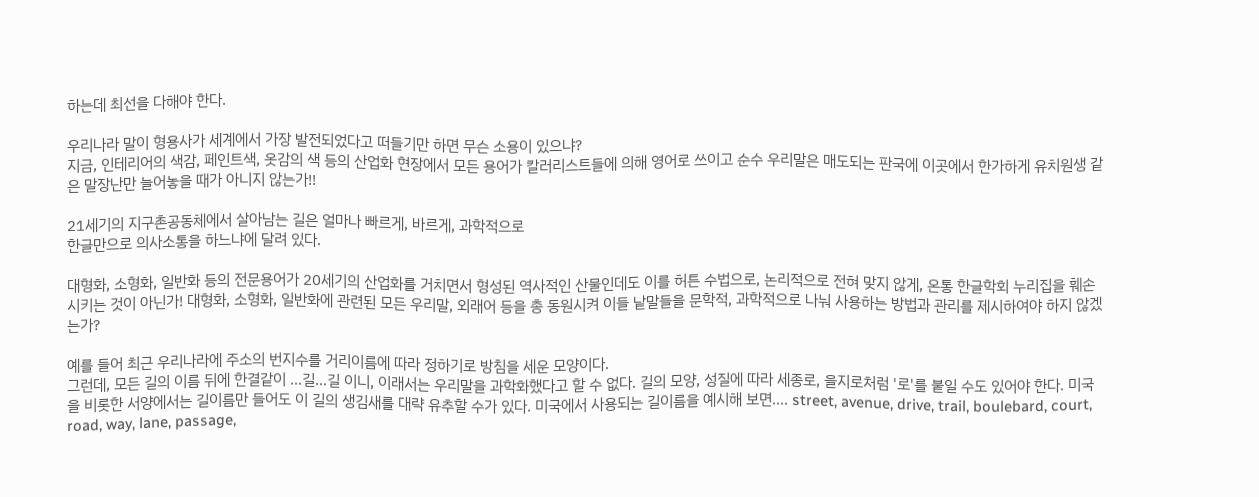하는데 최선을 다해야 한다.

우리나라 말이 형용사가 세계에서 가장 발전되었다고 떠들기만 하면 무슨 소용이 있으냐?
지금, 인테리어의 색감, 페인트색, 옷감의 색 등의 산업화 현장에서 모든 용어가 칼러리스트들에 의해 영어로 쓰이고 순수 우리말은 매도되는 판국에 이곳에서 한가하게 유치원생 같은 말장난만 늘어놓을 때가 아니지 않는가!!

21세기의 지구촌공동체에서 살아남는 길은 얼마나 빠르게, 바르게, 과학적으로
한글만으로 의사소통을 하느냐에 달려 있다.

대형화, 소형화, 일반화 등의 전문용어가 20세기의 산업화를 거치면서 형성된 역사적인 산물인데도 이를 허튼 수법으로, 논리적으로 전혀 맞지 않게, 온통 한글학회 누리집을 훼손시키는 것이 아닌가! 대형화, 소형화, 일반화에 관련된 모든 우리말, 외래어 등을 총 동원시켜 이들 낱말들을 문학적, 과학적으로 나눠 사용하는 방법과 관리를 제시하여야 하지 않겠는가?

예를 들어 최근 우리나라에 주소의 번지수를 거리이름에 따라 정하기로 방침을 세운 모양이다.
그런데, 모든 길의 이름 뒤에 한결같이 ...길...길 이니, 이래서는 우리말을 과학화했다고 할 수 없다. 길의 모양, 성질에 따라 세종로, 을지로처럼 '로'를 붙일 수도 있어야 한다. 미국을 비롯한 서양에서는 길이름만 들어도 이 길의 생김새를 대략 유추할 수가 있다. 미국에서 사용되는 길이름을 예시해 보면.... street, avenue, drive, trail, boulebard, court, road, way, lane, passage,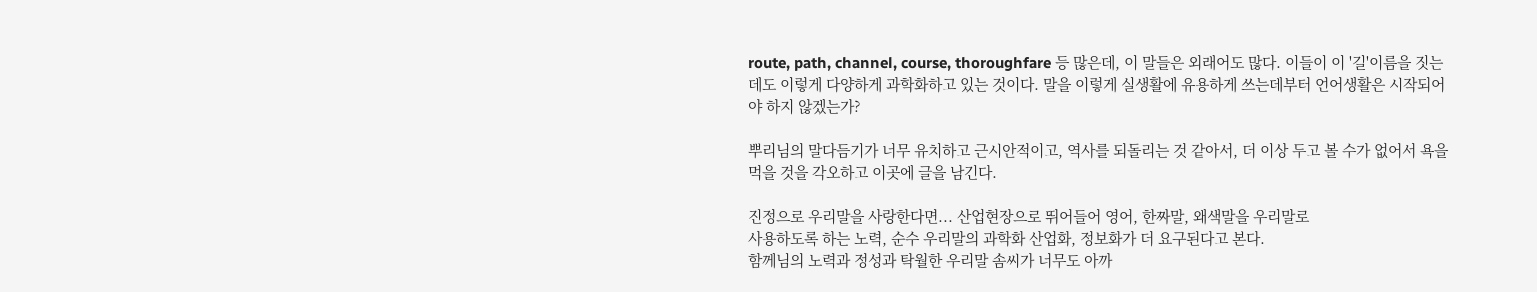route, path, channel, course, thoroughfare 등 많은데, 이 말들은 외래어도 많다. 이들이 이 '길'이름을 짓는데도 이렇게 다양하게 과학화하고 있는 것이다. 말을 이렇게 실생활에 유용하게 쓰는데부터 언어생활은 시작되어야 하지 않겠는가?

뿌리님의 말다듬기가 너무 유치하고 근시안적이고, 역사를 되돌리는 것 같아서, 더 이상 두고 볼 수가 없어서 욕을 먹을 것을 각오하고 이곳에 글을 남긴다.

진정으로 우리말을 사랑한다면... 산업현장으로 뛰어들어 영어, 한짜말, 왜색말을 우리말로
사용하도록 하는 노력, 순수 우리말의 과학화 산업화, 정보화가 더 요구된다고 본다.
함께님의 노력과 정성과 탁월한 우리말 솜씨가 너무도 아까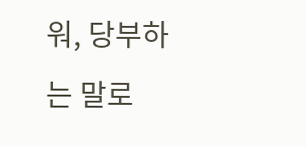워, 당부하는 말로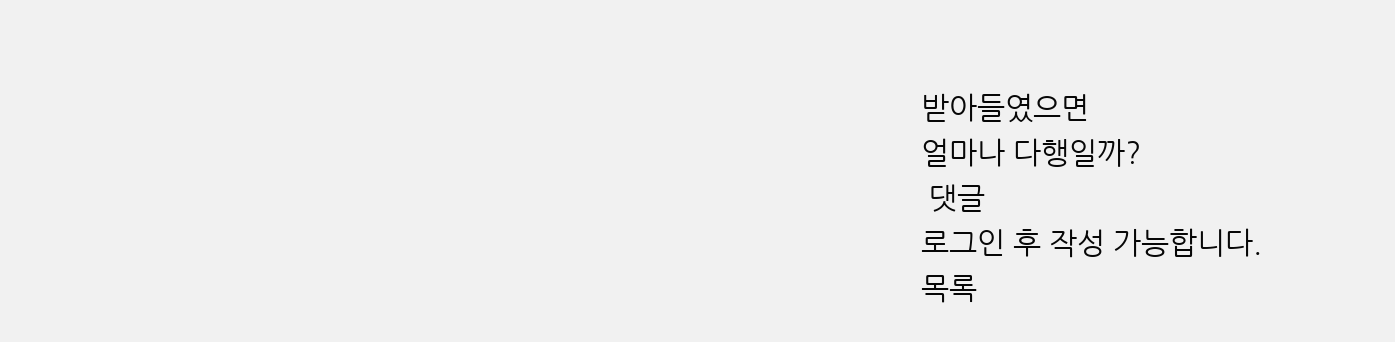받아들였으면
얼마나 다행일까?
 댓글
로그인 후 작성 가능합니다.
목록